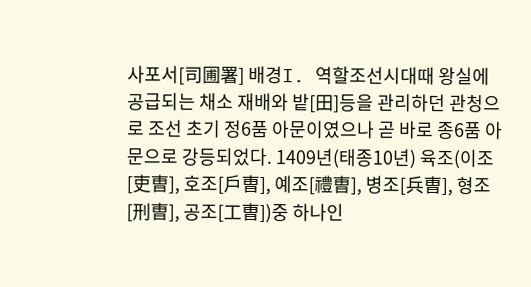사포서[司圃署] 배경I. 역할조선시대때 왕실에 공급되는 채소 재배와 밭[田]등을 관리하던 관청으로 조선 초기 정6품 아문이였으나 곧 바로 종6품 아문으로 강등되었다. 1409년(태종10년) 육조(이조[吏曺], 호조[戶曺], 예조[禮曺], 병조[兵曺], 형조[刑曺], 공조[工曺])중 하나인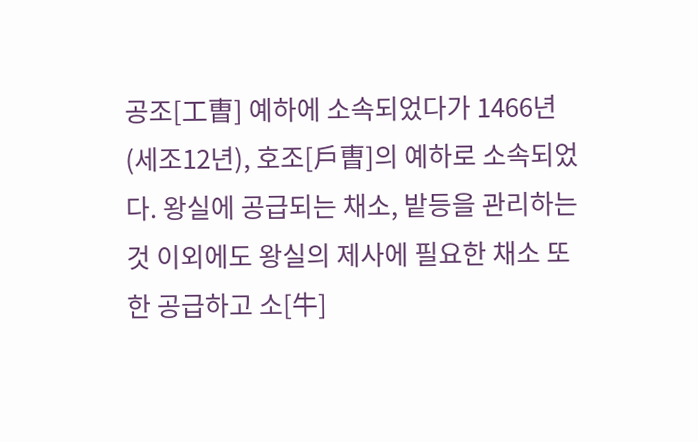공조[工曺] 예하에 소속되었다가 1466년(세조12년), 호조[戶曺]의 예하로 소속되었다. 왕실에 공급되는 채소, 밭등을 관리하는 것 이외에도 왕실의 제사에 필요한 채소 또한 공급하고 소[牛]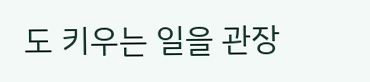도 키우는 일을 관장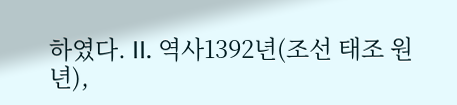하였다. II. 역사1392년(조선 태조 원년),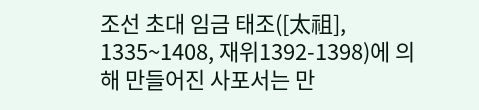조선 초대 임금 태조([太祖], 1335~1408, 재위1392-1398)에 의해 만들어진 사포서는 만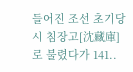들어진 조선 초기당시 침장고[沈藏庫]로 불렸다가 141..